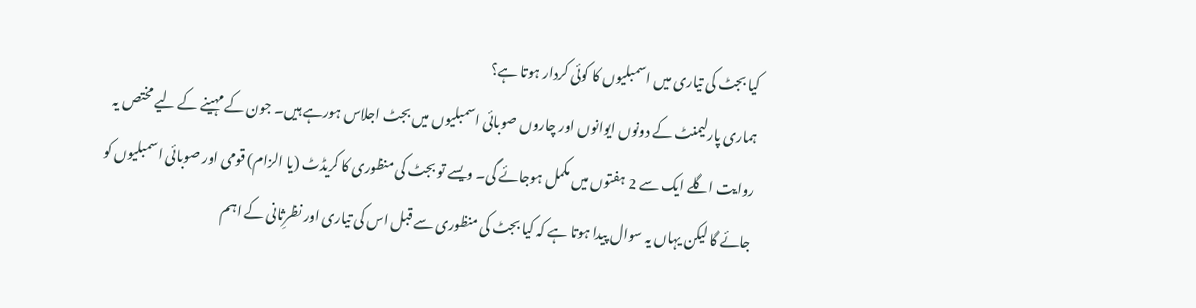کیا بجٹ کی تیاری میں اسمبلیوں کا کوئی کردار ہوتا ہے؟
ہماری پارلیمنٹ کے دونوں ایوانوں اور چاروں صوبائی اسمبلیوں میں بجٹ اجلاس ہورہے ہیں۔ جون کے مہینے کے لیے مختص یہ روایت اگلے ایک سے 2 ہفتوں میں مکمل ہوجائے گی۔ ویسے تو بجٹ کی منظوری کا کریڈٹ (یا الزام) قومی اور صوبائی اسمبلیوں کو جائے گا لیکن یہاں یہ سوال پیدا ہوتا ہے کہ کیا بجٹ کی منظوری سے قبل اس کی تیاری اور نظرِثانی کے اہم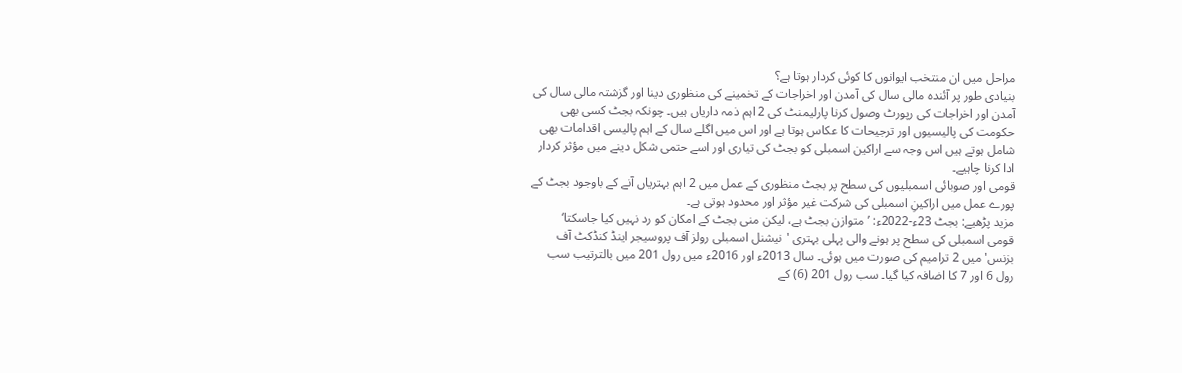مراحل میں ان منتخب ایوانوں کا کوئی کردار ہوتا ہے؟
بنیادی طور پر آئندہ مالی سال کی آمدن اور اخراجات کے تخمینے کی منظوری دینا اور گزشتہ مالی سال کی آمدن اور اخراجات کی رپورٹ وصول کرنا پارلیمنٹ کی 2 اہم ذمہ داریاں ہیں۔ چونکہ بجٹ کسی بھی حکومت کی پالیسیوں اور ترجیحات کا عکاس ہوتا ہے اور اس میں اگلے سال کے اہم پالیسی اقدامات بھی شامل ہوتے ہیں اس وجہ سے اراکین اسمبلی کو بجٹ کی تیاری اور اسے حتمی شکل دینے میں مؤثر کردار ادا کرنا چاہیے۔
قومی اور صوبائی اسمبلیوں کی سطح پر بجٹ منظوری کے عمل میں 2 اہم بہتریاں آنے کے باوجود بجٹ کے پورے عمل میں اراکینِ اسمبلی کی شرکت غیر مؤثر اور محدود ہوتی ہے۔
مزید پڑھیے: بجٹ 23ء-2022ء: ’متوازن بجٹ ہے، لیکن منی بجٹ کے امکان کو رد نہیں کیا جاسکتا‘
قومی اسمبلی کی سطح پر ہونے والی پہلی بہتری 'نیشنل اسمبلی رولز آف پروسیجر اینڈ کنڈکٹ آف بزنس' میں 2 ترامیم کی صورت میں ہوئی۔ سال 2013ء اور 2016ء میں رول 201 میں بالترتیب سب رول 6 اور 7 کا اضافہ کیا گیا۔ سب رول 201 (6) کے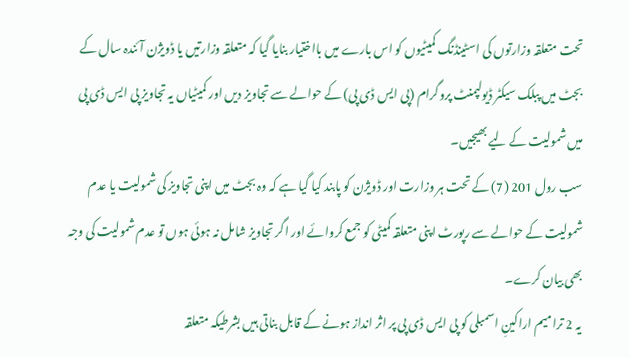تحت متعلقہ وزارتوں کی اسٹینڈنگ کمیٹیوں کو اس بارے میں بااختیار بنایا گیا کہ متعلقہ وزارتیں یا ڈویژن آئندہ سال کے بجٹ میں پبلک سیکٹر ڈیولپمنٹ پروگرام (پی ایس ڈی پی) کے حوالے سے تجاویز دیں اور کمیٹیاں یہ تجاویز پی ایس ڈی پی میں شمولیت کے لیے بھیجیں۔
سب رول 201 (7) کے تحت ہر وزارت اور ڈویژن کو پابند کیا گیا ہے کہ وہ بجٹ میں اپنی تجاویز کی شمولیت یا عدم شمولیت کے حوالے سے رپورٹ اپنی متعلقہ کمیٹی کو جمع کروائے اور اگر تجاویز شامل نہ ہوئی ہوں تو عدم شمولیت کی وجہ بھی بیان کرے۔
یہ 2 ترامیم اراکینِ اسمبلی کو پی ایس ڈی پی پر اثر انداز ہونے کے قابل بناتی ہیں بشرطیکہ متعلقہ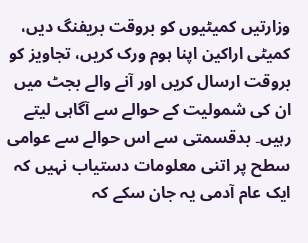وزارتیں کمیٹیوں کو بروقت بریفنگ دیں، کمیٹی اراکین اپنا ہوم ورک کریں، تجاویز کو بروقت ارسال کریں اور آنے والے بجٹ میں ان کی شمولیت کے حوالے سے آگاہی لیتے رہیں۔ بدقسمتی سے اس حوالے سے عوامی سطح پر اتنی معلومات دستیاب نہیں کہ ایک عام آدمی یہ جان سکے کہ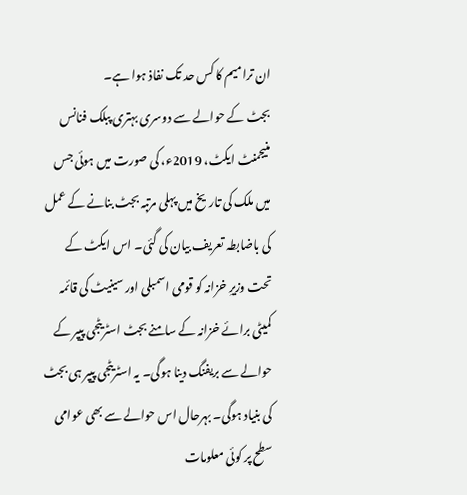ان ترامیم کا کس حد تک نفاذ ہوا ہے۔
بجٹ کے حوالے سے دوسری بہتری پبلک فنانس منیجمنٹ ایکٹ، 2019ء، کی صورت میں ہوئی جس میں ملک کی تاریخ میں پہلی مرتبہ بجٹ بنانے کے عمل کی باضابطہ تعریف بیان کی گئی۔ اس ایکٹ کے تحت وزیرِ خزانہ کو قومی اسمبلی اور سینیٹ کی قائمہ کمیٹی برائے خزانہ کے سامنے بجٹ اسٹریٹجی پیپر کے حوالے سے بریفنگ دینا ہوگی۔ یہ اسٹریٹجی پیپر ہی بجٹ کی بنیاد ہوگی۔ بہرحال اس حوالے سے بھی عوامی سطح پر کوئی معلومات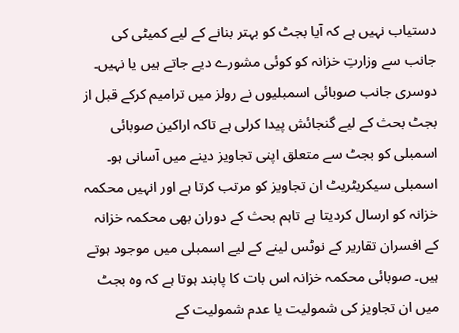دستیاب نہیں ہے کہ آیا بجٹ کو بہتر بنانے کے لیے کمیٹی کی جانب سے وزارتِ خزانہ کو کوئی مشورے دیے جاتے ہیں یا نہیں۔
دوسری جانب صوبائی اسمبلیوں نے رولز میں ترامیم کرکے قبل از بجٹ بحث کے لیے گنجائش پیدا کرلی ہے تاکہ اراکین صوبائی اسمبلی کو بجٹ سے متعلق اپنی تجاویز دینے میں آسانی ہو۔ اسمبلی سیکریٹریٹ ان تجاویز کو مرتب کرتا ہے اور انہیں محکمہ خزانہ کو ارسال کردیتا ہے تاہم بحث کے دوران بھی محکمہ خزانہ کے افسران تقاریر کے نوٹس لینے کے لیے اسمبلی میں موجود ہوتے ہیں۔ صوبائی محکمہ خزانہ اس بات کا پابند ہوتا ہے کہ وہ بجٹ میں ان تجاویز کی شمولیت یا عدم شمولیت کے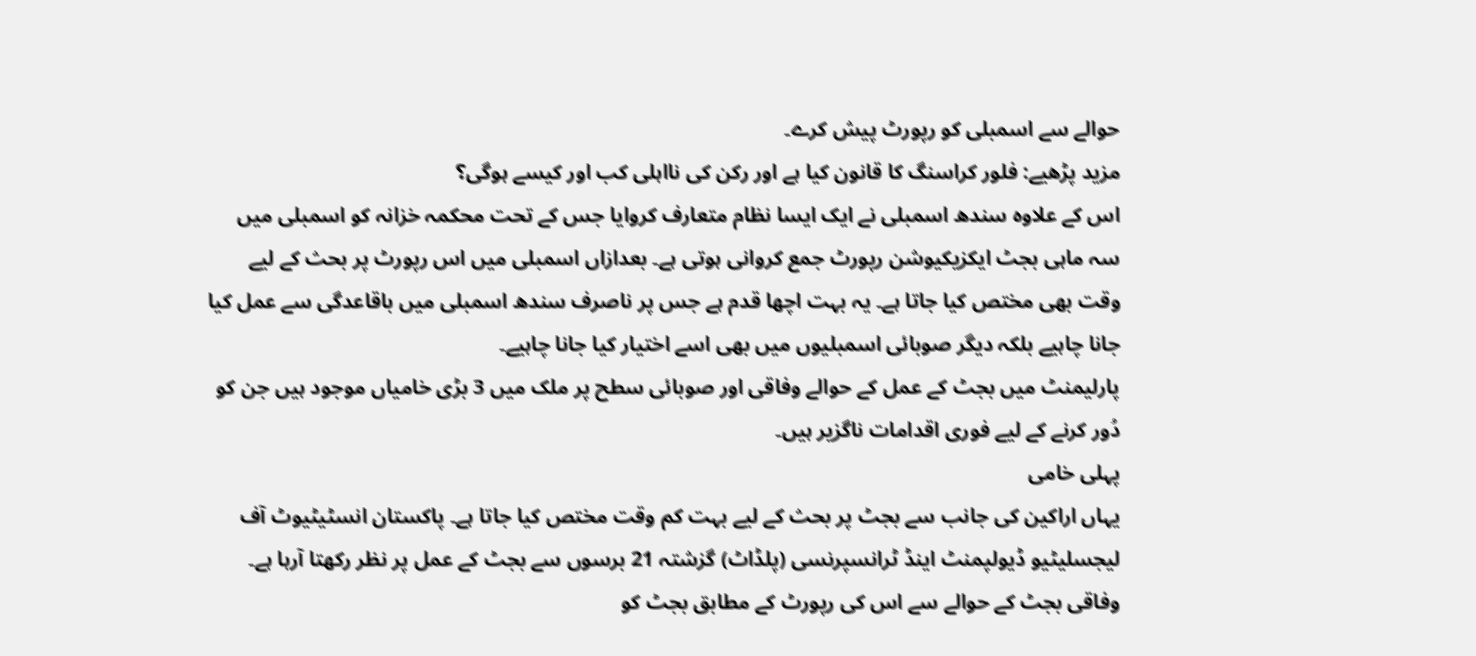حوالے سے اسمبلی کو رپورٹ پیش کرے۔
مزید پڑھیے: فلور کراسنگ کا قانون کیا ہے اور رکن کی نااہلی کب اور کیسے ہوگی؟
اس کے علاوہ سندھ اسمبلی نے ایک ایسا نظام متعارف کروایا جس کے تحت محکمہ خزانہ کو اسمبلی میں سہ ماہی بجٹ ایکزیکیوشن رپورٹ جمع کروانی ہوتی ہے۔ بعدازاں اسمبلی میں اس رپورٹ پر بحث کے لیے وقت بھی مختص کیا جاتا ہے۔ یہ بہت اچھا قدم ہے جس پر ناصرف سندھ اسمبلی میں باقاعدگی سے عمل کیا جانا چاہیے بلکہ دیگر صوبائی اسمبلیوں میں بھی اسے اختیار کیا جانا چاہیے۔
پارلیمنٹ میں بجٹ کے عمل کے حوالے وفاقی اور صوبائی سطح پر ملک میں 3 بڑی خامیاں موجود ہیں جن کو دُور کرنے کے لیے فوری اقدامات ناگزیر ہیں۔
پہلی خامی
یہاں اراکین کی جانب سے بجٹ پر بحث کے لیے بہت کم وقت مختص کیا جاتا ہے۔ پاکستان انسٹیٹیوٹ آف لیجسلیٹیو ڈیولپمنٹ اینڈ ٹرانسپرنسی (پلڈاٹ) گزشتہ 21 برسوں سے بجٹ کے عمل پر نظر رکھتا آرہا ہے۔ وفاقی بجٹ کے حوالے سے اس کی رپورٹ کے مطابق بجٹ کو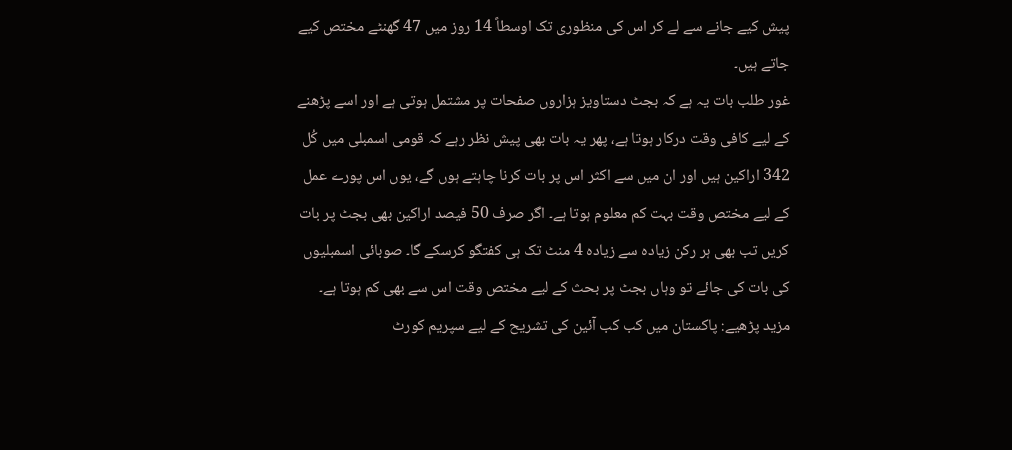پیش کیے جانے سے لے کر اس کی منظوری تک اوسطاً 14 روز میں 47 گھنٹے مختص کیے جاتے ہیں۔
غور طلب بات یہ ہے کہ بجٹ دستاویز ہزاروں صفحات پر مشتمل ہوتی ہے اور اسے پڑھنے کے لیے کافی وقت درکار ہوتا ہے، پھر یہ بات بھی پیش نظر رہے کہ قومی اسمبلی میں کُل 342 اراکین ہیں اور ان میں سے اکثر اس پر بات کرنا چاہتے ہوں گے، یوں اس پورے عمل کے لیے مختص وقت بہت کم معلوم ہوتا ہے۔ اگر صرف 50 فیصد اراکین بھی بجٹ پر بات کریں تب بھی ہر رکن زیادہ سے زیادہ 4 منٹ تک ہی کفتگو کرسکے گا۔ صوبائی اسمبلیوں کی بات کی جائے تو وہاں بجٹ پر بحث کے لیے مختص وقت اس سے بھی کم ہوتا ہے۔
مزید پڑھیے: پاکستان میں کب کب آئین کی تشریح کے لیے سپریم کورٹ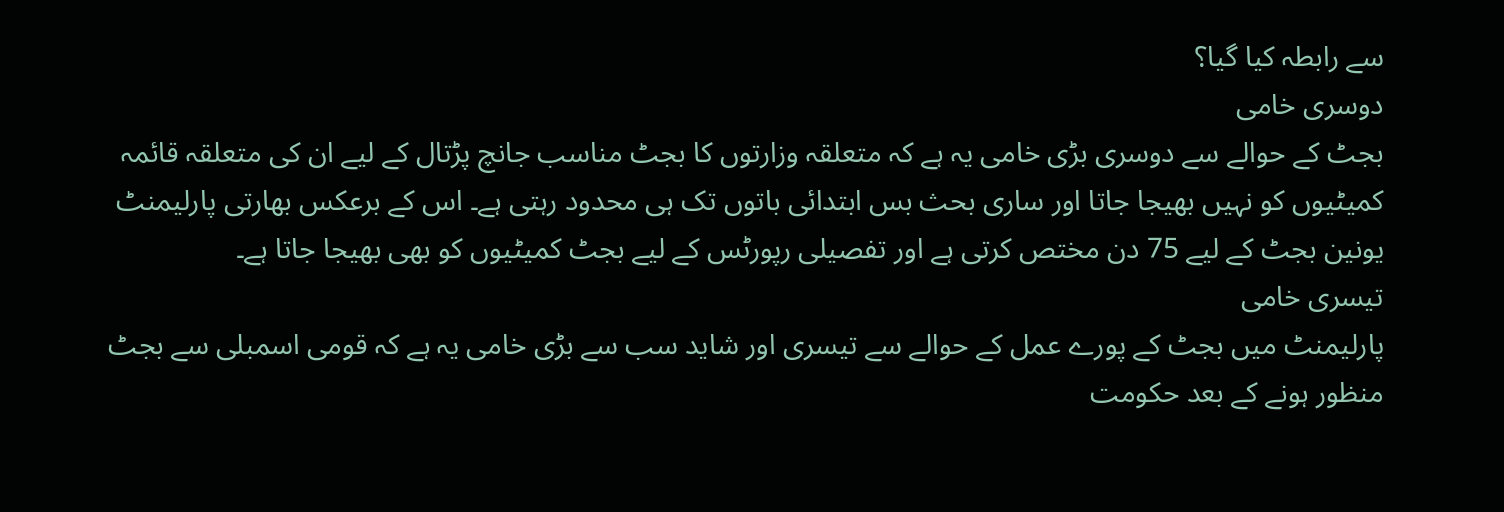سے رابطہ کیا گیا؟
دوسری خامی
بجٹ کے حوالے سے دوسری بڑی خامی یہ ہے کہ متعلقہ وزارتوں کا بجٹ مناسب جانچ پڑتال کے لیے ان کی متعلقہ قائمہ کمیٹیوں کو نہیں بھیجا جاتا اور ساری بحث بس ابتدائی باتوں تک ہی محدود رہتی ہے۔ اس کے برعکس بھارتی پارلیمنٹ یونین بجٹ کے لیے 75 دن مختص کرتی ہے اور تفصیلی رپورٹس کے لیے بجٹ کمیٹیوں کو بھی بھیجا جاتا ہے۔
تیسری خامی
پارلیمنٹ میں بجٹ کے پورے عمل کے حوالے سے تیسری اور شاید سب سے بڑی خامی یہ ہے کہ قومی اسمبلی سے بجٹ منظور ہونے کے بعد حکومت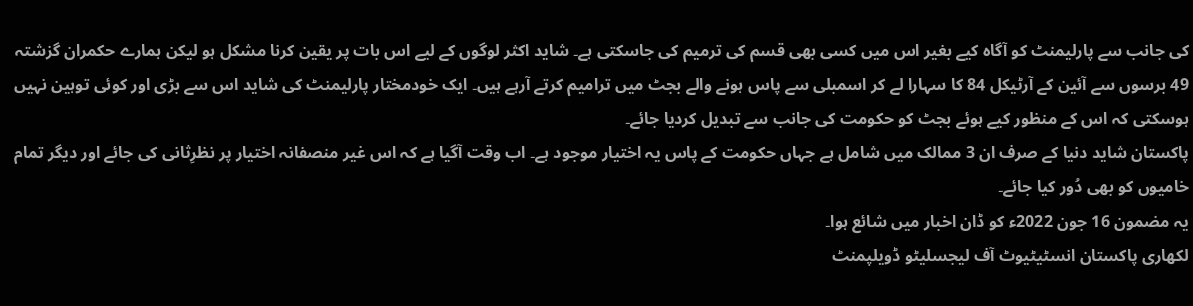کی جانب سے پارلیمنٹ کو آگاہ کیے بغیر اس میں کسی بھی قسم کی ترمیم کی جاسکتی ہے۔ شاید اکثر لوگوں کے لیے اس بات پر یقین کرنا مشکل ہو لیکن ہمارے حکمران گزشتہ 49 برسوں سے آئین کے آرٹیکل 84 کا سہارا لے کر اسمبلی سے پاس ہونے والے بجٹ میں ترامیم کرتے آرہے ہیں۔ ایک خودمختار پارلیمنٹ کی شاید اس سے بڑی اور کوئی توہین نہیں ہوسکتی کہ اس کے منظور کیے ہوئے بجٹ کو حکومت کی جانب سے تبدیل کردیا جائے۔
پاکستان شاید دنیا کے صرف ان 3 ممالک میں شامل ہے جہاں حکومت کے پاس یہ اختیار موجود ہے۔ اب وقت آگیا ہے کہ اس غیر منصفانہ اختیار پر نظرِثانی کی جائے اور دیگر تمام خامیوں کو بھی دُور کیا جائے۔
یہ مضمون 16 جون 2022ء کو ڈان اخبار میں شائع ہوا۔
لکھاری پاکستان انسٹیٹیوٹ آف لیجسلیٹو ڈویلپمنٹ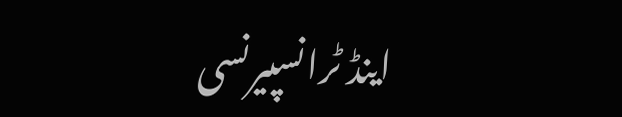اینڈ ٹرانسپیرنسی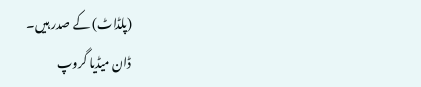(پلڈاٹ) کے صدر ہیں۔
ڈان میڈیا گروپ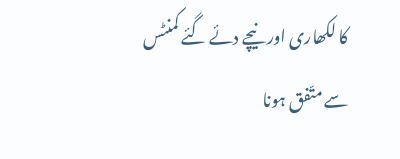کا لکھاری اور نیچے دئے گئے کمنٹس سے متّفق ہونا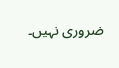ضروری نہیں۔